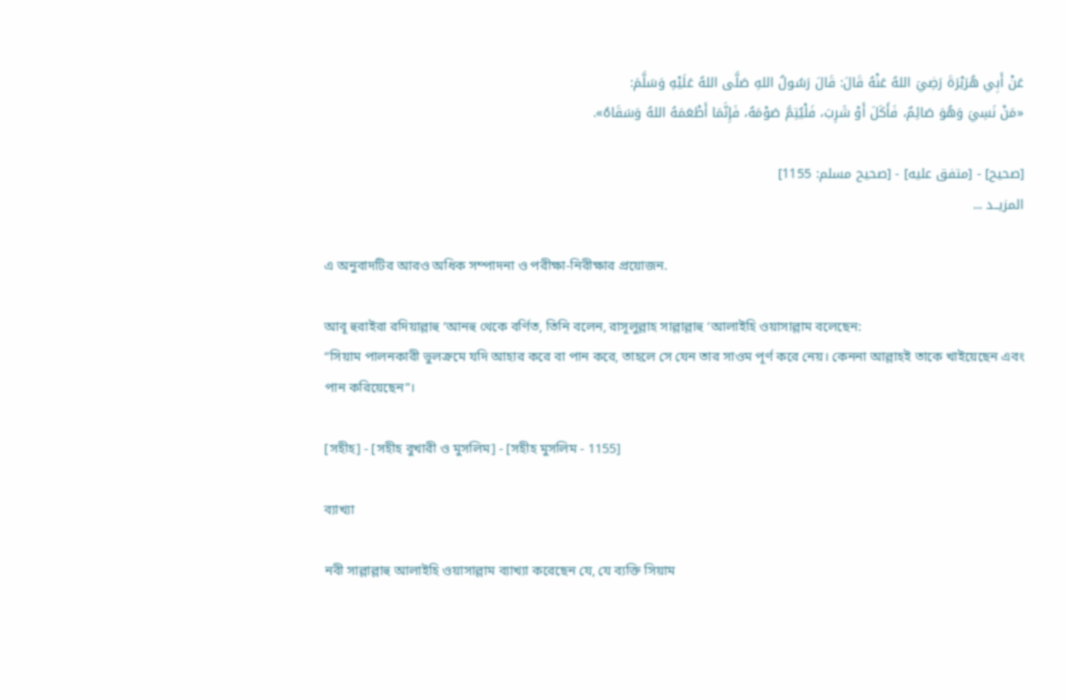عَنْ أَبِي هُرَيْرَةَ رَضِيَ اللهُ عَنْهُ قَالَ: قَالَ رَسُولُ اللهِ صَلَّى اللهُ عَلَيْهِ وَسَلَّمَ:
«مَنْ نَسِيَ وَهُوَ صَائِمٌ، فَأَكَلَ أَوْ شَرِبَ، فَلْيُتِمَّ صَوْمَهُ، فَإِنَّمَا أَطْعَمَهُ اللهُ وَسَقَاهُ».

[صحيح] - [متفق عليه] - [صحيح مسلم: 1155]
المزيــد ...

এ অনুবাদটির আরও অধিক সম্পাদনা ও পরীক্ষা-নিরীক্ষার প্রয়োজন.

আবূ হুরাইরা রদিয়াল্লাহু ‘আনহু থেকে বর্ণিত, তিনি বলেন, রাসূলুল্লাহ সাল্লাল্লাহু ‘আলাইহি ওয়াসাল্লাম বলেছেন:
“সিয়াম পালনকারী ভুলক্রমে যদি আহার করে বা পান করে, তাহলে সে যেন তার সাওম পূর্ণ করে নেয়। কেননা আল্লাহই তাকে খাইয়েছেন এবং পান করিয়েছেন”।

[সহীহ] - [সহীহ বুখারী ও মুসলিম] - [সহীহ মুসলিম - 1155]

ব্যাখ্যা

নবী সাল্লাল্লাহু আলাইহি ওয়াসাল্লাম ব্যাখ্যা করেছেন যে, যে ব্যক্তি সিয়াম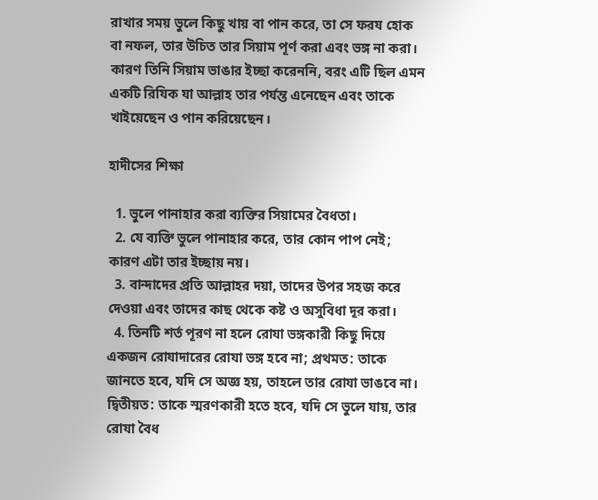রাখার সময় ভুলে কিছু খায় বা পান করে, তা সে ফরয হোক বা নফল, তার উচিত তার সিয়াম পূর্ণ করা এবং ভঙ্গ না করা। কারণ তিনি সিয়াম ভাঙার ইচ্ছা করেননি, বরং এটি ছিল এমন একটি রিযিক যা আল্লাহ তার পর্যন্ত এনেছেন এবং তাকে খাইয়েছেন ও পান করিয়েছেন।

হাদীসের শিক্ষা

  1. ভুলে পানাহার করা ব্যক্তির সিয়ামের বৈধতা।
  2. যে ব্যক্তি ভুলে পানাহার করে, তার কোন পাপ নেই; কারণ এটা তার ইচ্ছায় নয়।
  3. বান্দাদের প্রতি আল্লাহর দয়া, তাদের উপর সহজ করে দেওয়া এবং তাদের কাছ থেকে কষ্ট ও অসুবিধা দূর করা।
  4. তিনটি শর্ত পূরণ না হলে রোযা ভঙ্গকারী কিছু দিয়ে একজন রোযাদারের রোযা ভঙ্গ হবে না; প্রথমত: তাকে জানতে হবে, যদি সে অজ্ঞ হয়, তাহলে তার রোযা ভাঙবে না। দ্বিতীয়ত: তাকে স্মরণকারী হতে হবে, যদি সে ভুলে যায়, তার রোযা বৈধ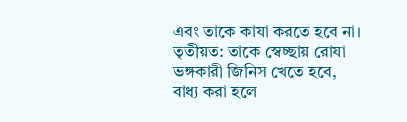এবং তাকে কাযা করতে হবে না। তৃতীয়ত: তাকে স্বেচ্ছায় রোযা ভঙ্গকারী জিনিস খেতে হবে, বাধ্য করা হলে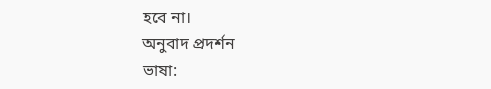হবে না।
অনুবাদ প্রদর্শন
ভাষা: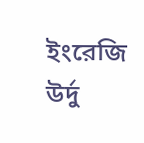ইংরেজি উর্দু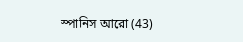স্পানিস আরো (43)